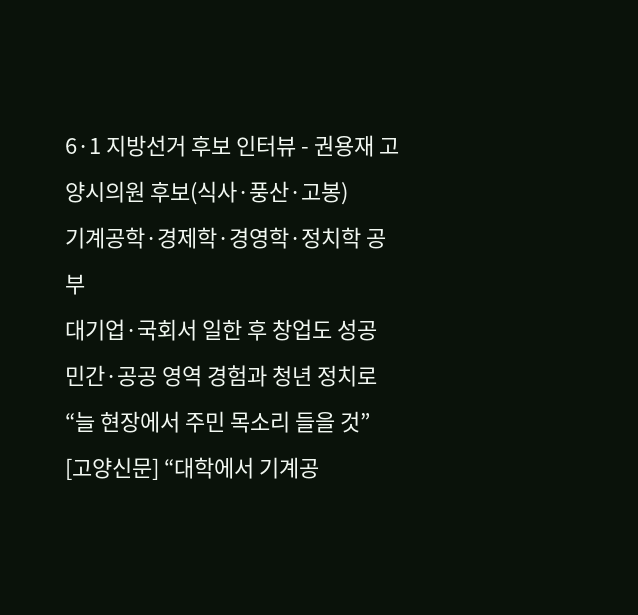6·1 지방선거 후보 인터뷰 - 권용재 고양시의원 후보(식사·풍산·고봉)
기계공학·경제학·경영학·정치학 공부
대기업·국회서 일한 후 창업도 성공
민간·공공 영역 경험과 청년 정치로
“늘 현장에서 주민 목소리 들을 것”
[고양신문] “대학에서 기계공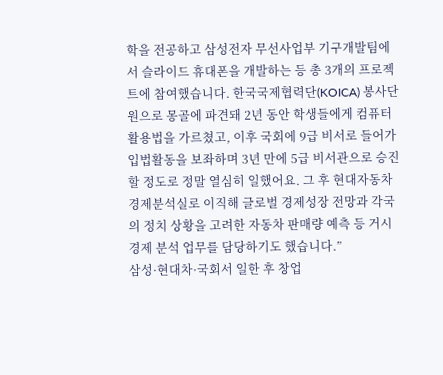학을 전공하고 삼성전자 무선사업부 기구개발팀에서 슬라이드 휴대폰을 개발하는 등 총 3개의 프로젝트에 참여했습니다. 한국국제협력단(KOICA) 봉사단원으로 몽골에 파견돼 2년 동안 학생들에게 컴퓨터 활용법을 가르쳤고, 이후 국회에 9급 비서로 들어가 입법활동을 보좌하며 3년 만에 5급 비서관으로 승진할 정도로 정말 열심히 일했어요. 그 후 현대자동차 경제분석실로 이직해 글로벌 경제성장 전망과 각국의 정치 상황을 고려한 자동차 판매량 예측 등 거시경제 분석 업무를 담당하기도 했습니다.”
삼성·현대차·국회서 일한 후 창업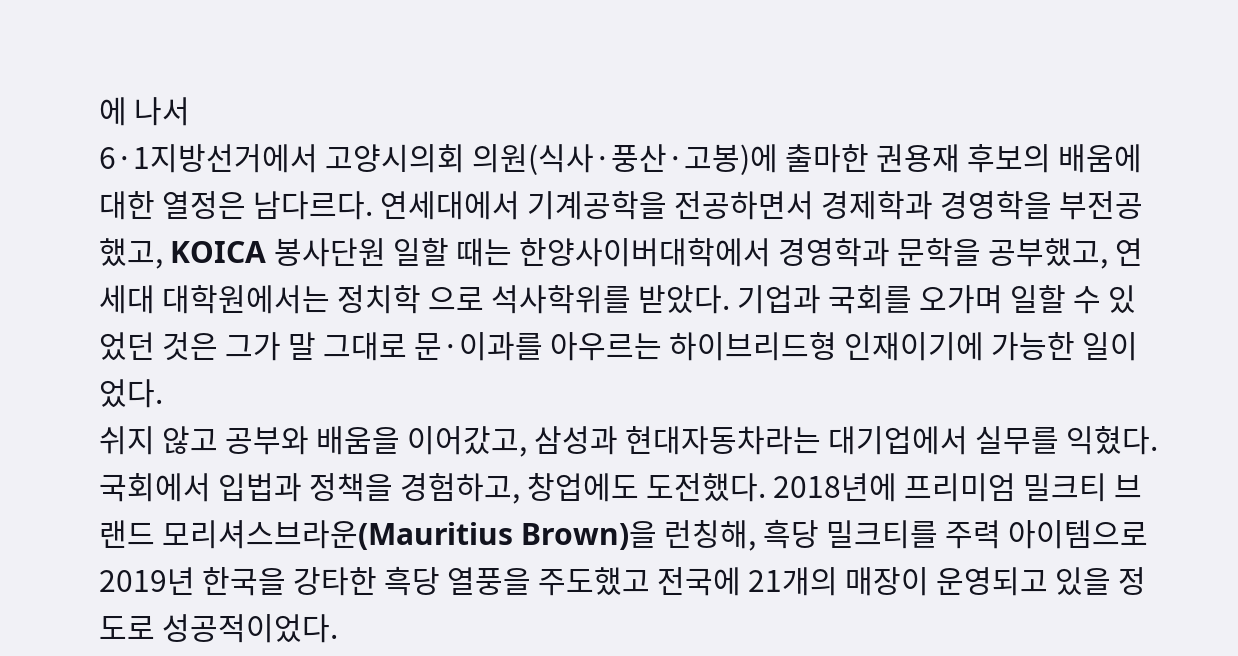에 나서
6·1지방선거에서 고양시의회 의원(식사·풍산·고봉)에 출마한 권용재 후보의 배움에 대한 열정은 남다르다. 연세대에서 기계공학을 전공하면서 경제학과 경영학을 부전공했고, KOICA 봉사단원 일할 때는 한양사이버대학에서 경영학과 문학을 공부했고, 연세대 대학원에서는 정치학 으로 석사학위를 받았다. 기업과 국회를 오가며 일할 수 있었던 것은 그가 말 그대로 문·이과를 아우르는 하이브리드형 인재이기에 가능한 일이었다.
쉬지 않고 공부와 배움을 이어갔고, 삼성과 현대자동차라는 대기업에서 실무를 익혔다. 국회에서 입법과 정책을 경험하고, 창업에도 도전했다. 2018년에 프리미엄 밀크티 브랜드 모리셔스브라운(Mauritius Brown)을 런칭해, 흑당 밀크티를 주력 아이템으로 2019년 한국을 강타한 흑당 열풍을 주도했고 전국에 21개의 매장이 운영되고 있을 정도로 성공적이었다.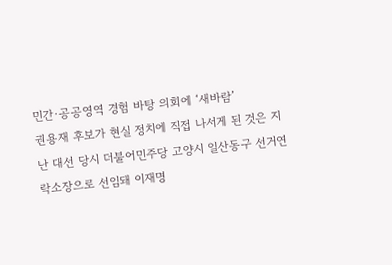민간·공공영역 경험 바탕 의회에 ‘새바람’
권용재 후보가 현실 정치에 직접 나서게 된 것은 지난 대선 당시 더불어민주당 고양시 일산동구 선거연락소장으로 선임돼 이재명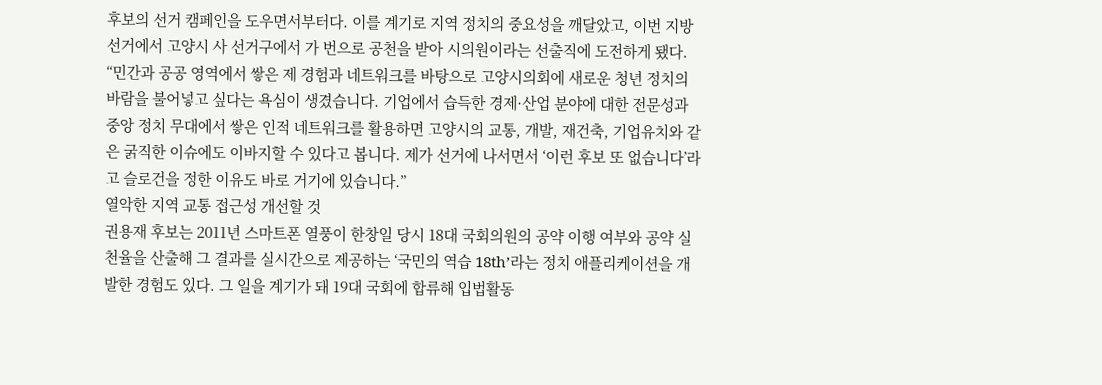후보의 선거 캠페인을 도우면서부터다. 이를 계기로 지역 정치의 중요성을 깨달았고, 이번 지방 선거에서 고양시 사 선거구에서 가 번으로 공천을 받아 시의원이라는 선출직에 도전하게 됐다.
“민간과 공공 영역에서 쌓은 제 경험과 네트워크를 바탕으로 고양시의회에 새로운 청년 정치의 바람을 불어넣고 싶다는 욕심이 생겼습니다. 기업에서 습득한 경제·산업 분야에 대한 전문성과 중앙 정치 무대에서 쌓은 인적 네트워크를 활용하면 고양시의 교통, 개발, 재건축, 기업유치와 같은 굵직한 이슈에도 이바지할 수 있다고 봅니다. 제가 선거에 나서면서 ‘이런 후보 또 없습니다’라고 슬로건을 정한 이유도 바로 거기에 있습니다.”
열악한 지역 교통 접근성 개선할 것
권용재 후보는 2011년 스마트폰 열풍이 한창일 당시 18대 국회의원의 공약 이행 여부와 공약 실천율을 산출해 그 결과를 실시간으로 제공하는 ‘국민의 역습 18th’라는 정치 애플리케이션을 개발한 경험도 있다. 그 일을 계기가 돼 19대 국회에 합류해 입법활동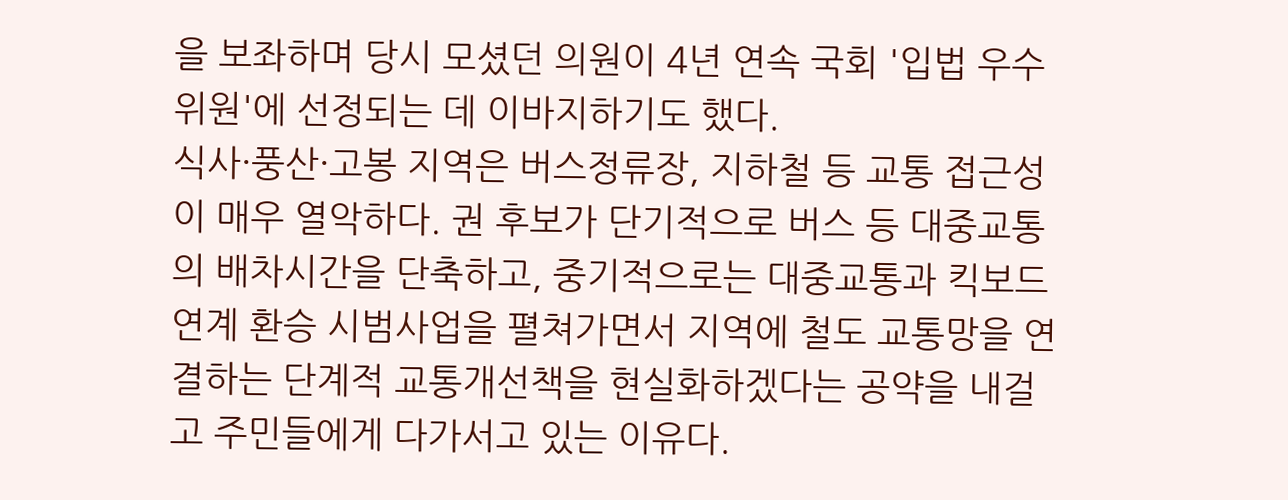을 보좌하며 당시 모셨던 의원이 4년 연속 국회 '입법 우수위원'에 선정되는 데 이바지하기도 했다.
식사·풍산·고봉 지역은 버스정류장, 지하철 등 교통 접근성이 매우 열악하다. 권 후보가 단기적으로 버스 등 대중교통의 배차시간을 단축하고, 중기적으로는 대중교통과 킥보드 연계 환승 시범사업을 펼쳐가면서 지역에 철도 교통망을 연결하는 단계적 교통개선책을 현실화하겠다는 공약을 내걸고 주민들에게 다가서고 있는 이유다.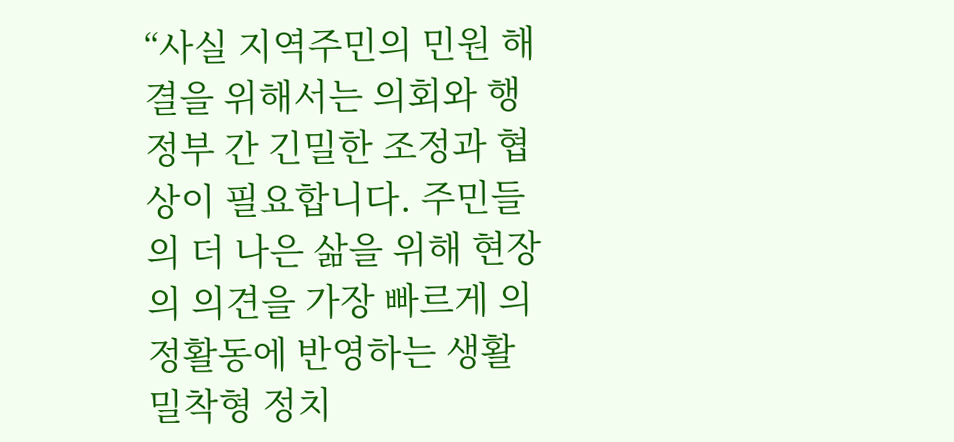“사실 지역주민의 민원 해결을 위해서는 의회와 행정부 간 긴밀한 조정과 협상이 필요합니다. 주민들의 더 나은 삶을 위해 현장의 의견을 가장 빠르게 의정활동에 반영하는 생활밀착형 정치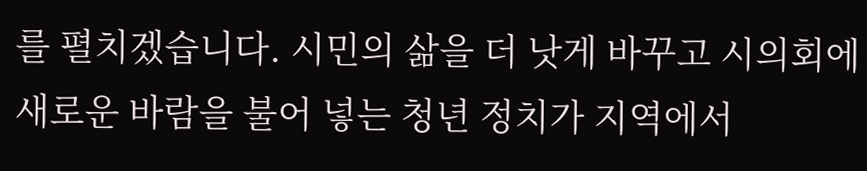를 펼치겠습니다. 시민의 삶을 더 낫게 바꾸고 시의회에 새로운 바람을 불어 넣는 청년 정치가 지역에서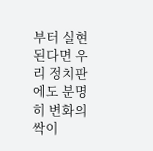부터 실현된다면 우리 정치판에도 분명히 변화의 싹이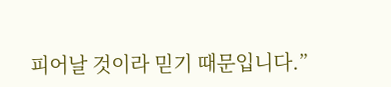피어날 것이라 믿기 때문입니다.”